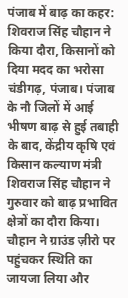पंजाब में बाढ़ का कहर: शिवराज सिंह चौहान ने किया दौरा, किसानों को दिया मदद का भरोसा
चंडीगढ़, पंजाब। पंजाब के नौ जिलों में आई भीषण बाढ़ से हुई तबाही के बाद, केंद्रीय कृषि एवं किसान कल्याण मंत्री शिवराज सिंह चौहान ने गुरुवार को बाढ़ प्रभावित क्षेत्रों का दौरा किया। चौहान ने ग्राउंड ज़ीरो पर पहुंचकर स्थिति का जायजा लिया और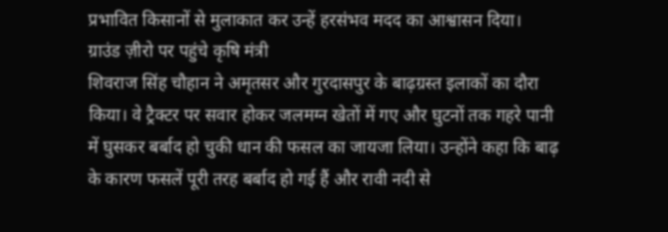प्रभावित किसानों से मुलाकात कर उन्हें हरसंभव मदद का आश्वासन दिया।
ग्राउंड ज़ीरो पर पहुंचे कृषि मंत्री
शिवराज सिंह चौहान ने अमृतसर और गुरदासपुर के बाढ़ग्रस्त इलाकों का दौरा किया। वे ट्रैक्टर पर सवार होकर जलमग्न खेतों में गए और घुटनों तक गहरे पानी में घुसकर बर्बाद हो चुकी धान की फसल का जायजा लिया। उन्होंने कहा कि बाढ़ के कारण फसलें पूरी तरह बर्बाद हो गई हैं और रावी नदी से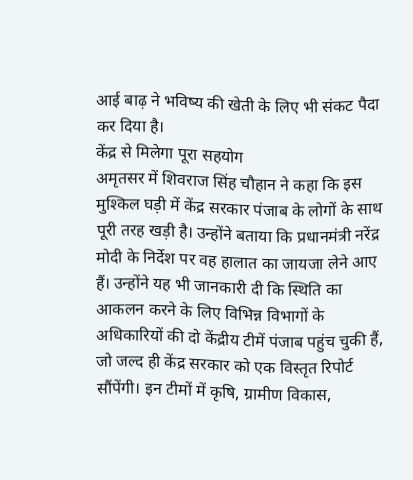आई बाढ़ ने भविष्य की खेती के लिए भी संकट पैदा कर दिया है।
केंद्र से मिलेगा पूरा सहयोग
अमृतसर में शिवराज सिंह चौहान ने कहा कि इस मुश्किल घड़ी में केंद्र सरकार पंजाब के लोगों के साथ पूरी तरह खड़ी है। उन्होंने बताया कि प्रधानमंत्री नरेंद्र मोदी के निर्देश पर वह हालात का जायजा लेने आए हैं। उन्होंने यह भी जानकारी दी कि स्थिति का आकलन करने के लिए विभिन्न विभागों के अधिकारियों की दो केंद्रीय टीमें पंजाब पहुंच चुकी हैं, जो जल्द ही केंद्र सरकार को एक विस्तृत रिपोर्ट सौंपेंगी। इन टीमों में कृषि, ग्रामीण विकास,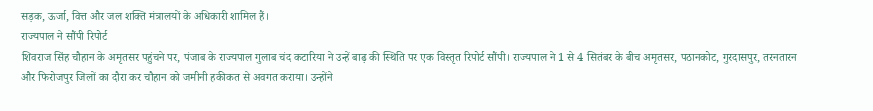सड़क, ऊर्जा, वित्त और जल शक्ति मंत्रालयों के अधिकारी शामिल हैं।
राज्यपाल ने सौंपी रिपोर्ट
शिवराज सिंह चौहान के अमृतसर पहुंचने पर, पंजाब के राज्यपाल गुलाब चंद कटारिया ने उन्हें बाढ़ की स्थिति पर एक विस्तृत रिपोर्ट सौंपी। राज्यपाल ने 1 से 4 सितंबर के बीच अमृतसर, पठानकोट, गुरदासपुर, तरनतारन और फिरोजपुर जिलों का दौरा कर चौहान को जमीनी हकीकत से अवगत कराया। उन्होंने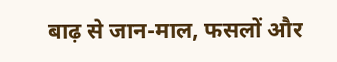बाढ़ से जान-माल, फसलों और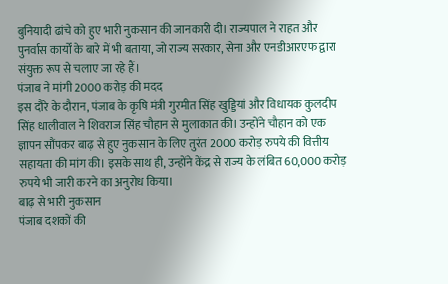बुनियादी ढांचे को हुए भारी नुकसान की जानकारी दी। राज्यपाल ने राहत और पुनर्वास कार्यों के बारे में भी बताया, जो राज्य सरकार, सेना और एनडीआरएफ द्वारा संयुक्त रूप से चलाए जा रहे हैं।
पंजाब ने मांगी 2000 करोड़ की मदद
इस दौरे के दौरान, पंजाब के कृषि मंत्री गुरमीत सिंह खुड्डियां और विधायक कुलदीप सिंह धालीवाल ने शिवराज सिंह चौहान से मुलाकात की। उन्होंने चौहान को एक ज्ञापन सौंपकर बाढ़ से हुए नुकसान के लिए तुरंत 2000 करोड़ रुपये की वित्तीय सहायता की मांग की। इसके साथ ही, उन्होंने केंद्र से राज्य के लंबित 60,000 करोड़ रुपये भी जारी करने का अनुरोध किया।
बाढ़ से भारी नुकसान
पंजाब दशकों की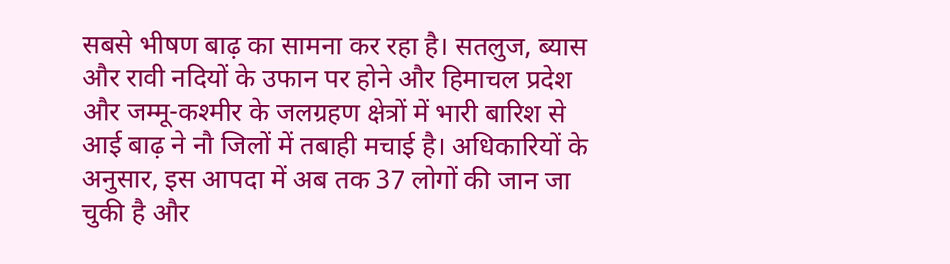सबसे भीषण बाढ़ का सामना कर रहा है। सतलुज, ब्यास और रावी नदियों के उफान पर होने और हिमाचल प्रदेश और जम्मू-कश्मीर के जलग्रहण क्षेत्रों में भारी बारिश से आई बाढ़ ने नौ जिलों में तबाही मचाई है। अधिकारियों के अनुसार, इस आपदा में अब तक 37 लोगों की जान जा चुकी है और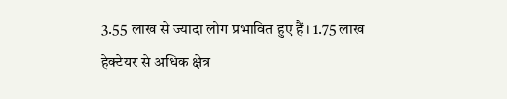3.55 लाख से ज्यादा लोग प्रभावित हुए हैं। 1.75 लाख हेक्टेयर से अधिक क्षेत्र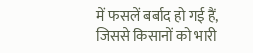में फसलें बर्बाद हो गई हैं, जिससे किसानों को भारी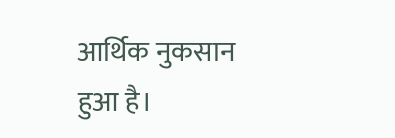आर्थिक नुकसान हुआ है।